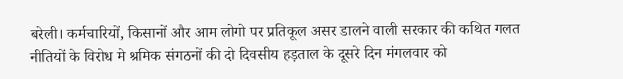बरेली। कर्मचारियों, किसानों और आम लोगो पर प्रतिकूल असर डालने वाली सरकार की कथित गलत नीतियों के विरोध मे श्रमिक संगठनों की दो दिवसीय हड़ताल के दूसरे दिन मंगलवार को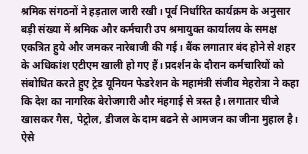श्रमिक संगठनों ने हड़ताल जारी रखी। पूर्व निर्धारित कार्यक्रम के अनुसार बड़ी संख्या में श्रमिक और कर्मचारी उप श्रमायुक्त कार्यालय के समक्ष एकत्रित हुये और जमकर नारेबाजी की गई। बैंक लगातार बंद होने से शहर के अधिकांश एटीएम खाली हो गए हैं। प्रदर्शन के दौरान कर्मचारियों को संबोधित करते हुए ट्रेड यूनियन फेडरेशन के महामंत्री संजीव मेहरोत्रा ने कहा कि देश का नागरिक बेरोजगारी और मंहगाई से त्रस्त है। लगातार चीजे खासकर गैस, पेट्रोल, डीजल के दाम बढने से आमजन का जीना मुहाल है। ऐसे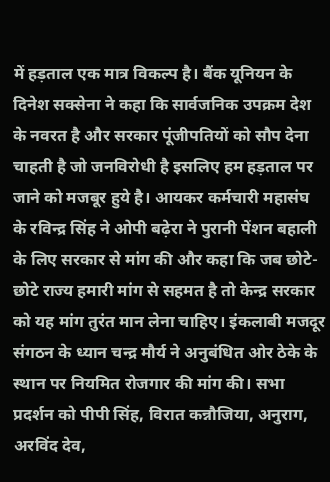में हड़ताल एक मात्र विकल्प है। बैंक यूनियन के दिनेश सक्सेना ने कहा कि सार्वजनिक उपक्रम देश के नवरत है और सरकार पूंजीपतियों को सौप देना चाहती है जो जनविरोधी है इसलिए हम हड़ताल पर जाने को मजबूर हुये है। आयकर कर्मचारी महासंघ के रविन्द्र सिंह ने ओपी बढ़ेरा ने पुरानी पेंशन बहाली के लिए सरकार से मांग की और कहा कि जब छोटे-छोटे राज्य हमारी मांग से सहमत है तो केन्द्र सरकार को यह मांग तुरंत मान लेना चाहिए। इंकलाबी मजदूर संगठन के ध्यान चन्द्र मौर्य ने अनुबंधित ओर ठेके के स्थान पर नियमित रोजगार की मांग की। सभा प्रदर्शन को पीपी सिंह, विरात कन्नौजिया, अनुराग, अरविंद देव,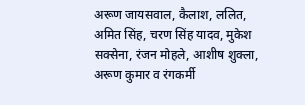अरूण जायसवाल, कैलाश, ललित, अमित सिंह, चरण सिंह यादव, मुकेश सक्सेना, रंजन मोहले, आशीष शुक्ला, अरूण कुमार व रंगकर्मी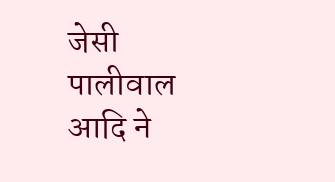जेसी पालीवाल आदि ने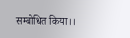सम्बोधित किया।।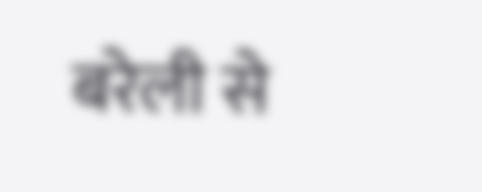बरेली से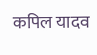कपिल यादव